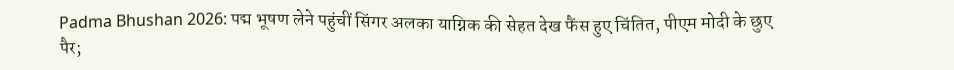Padma Bhushan 2026: पद्म भूषण लेने पहुंचीं सिंगर अलका याग्निक की सेहत देख फैंस हुए चिंतित, पीएम मोदी के छुए पैर;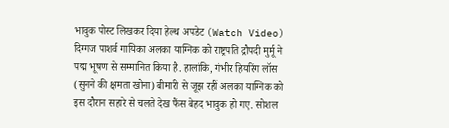भावुक पोस्ट लिखकर दिया हेल्थ अपडेट (Watch Video)
दिग्गज पाशर्व गायिका अलका याग्निक को राष्ट्रपति द्रौपदी मुर्मू ने पद्म भूषण से सम्मानित किया है. हालांकि, गंभीर हियरिंग लॉस (सुनने की क्षमता खोना) बीमारी से जूझ रहीं अलका याग्निक को इस दौरान सहारे से चलते देख फैंस बेहद भावुक हो गए. सोशल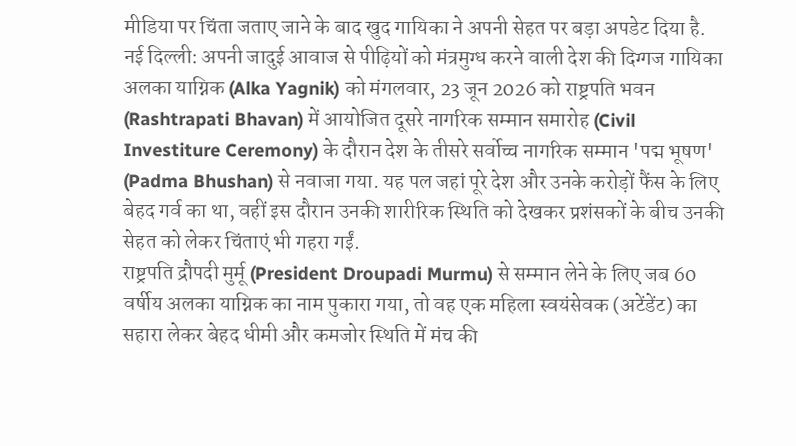मीडिया पर चिंता जताए जाने के बाद खुद गायिका ने अपनी सेहत पर बड़ा अपडेट दिया है.
नई दिल्ली: अपनी जादुई आवाज से पीढ़ियों को मंत्रमुग्ध करने वाली देश की दिग्गज गायिका अलका याग्निक (Alka Yagnik) को मंगलवार, 23 जून 2026 को राष्ट्रपति भवन (Rashtrapati Bhavan) में आयोजित दूसरे नागरिक सम्मान समारोह (Civil Investiture Ceremony) के दौरान देश के तीसरे सर्वोच्च नागरिक सम्मान 'पद्म भूषण' (Padma Bhushan) से नवाजा गया. यह पल जहां पूरे देश और उनके करोड़ों फैंस के लिए बेहद गर्व का था, वहीं इस दौरान उनकी शारीरिक स्थिति को देखकर प्रशंसकों के बीच उनकी सेहत को लेकर चिंताएं भी गहरा गईं.
राष्ट्रपति द्रौपदी मुर्मू (President Droupadi Murmu) से सम्मान लेने के लिए जब 60 वर्षीय अलका याग्निक का नाम पुकारा गया, तो वह एक महिला स्वयंसेवक (अटेंडेंट) का सहारा लेकर बेहद धीमी और कमजोर स्थिति में मंच की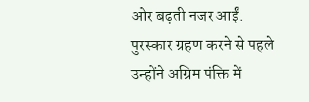ओर बढ़ती नजर आईं. पुरस्कार ग्रहण करने से पहले उन्होंने अग्रिम पंक्ति में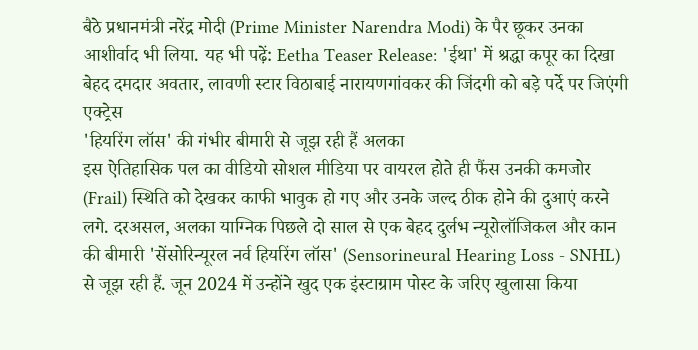बैठे प्रधानमंत्री नरेंद्र मोदी (Prime Minister Narendra Modi) के पैर छूकर उनका आशीर्वाद भी लिया. यह भी पढ़ें: Eetha Teaser Release: 'ईथा' में श्रद्धा कपूर का दिखा बेहद दमदार अवतार, लावणी स्टार विठाबाई नारायणगांवकर की जिंदगी को बड़े पर्दे पर जिएंगी एक्ट्रेस
'हियरिंग लॉस' की गंभीर बीमारी से जूझ रही हैं अलका
इस ऐतिहासिक पल का वीडियो सोशल मीडिया पर वायरल होते ही फैंस उनकी कमजोर (Frail) स्थिति को देखकर काफी भावुक हो गए और उनके जल्द ठीक होने की दुआएं करने लगे. दरअसल, अलका याग्निक पिछले दो साल से एक बेहद दुर्लभ न्यूरोलॉजिकल और कान की बीमारी 'सेंसोरिन्यूरल नर्व हियरिंग लॉस' (Sensorineural Hearing Loss - SNHL) से जूझ रही हैं. जून 2024 में उन्होंने खुद एक इंस्टाग्राम पोस्ट के जरिए खुलासा किया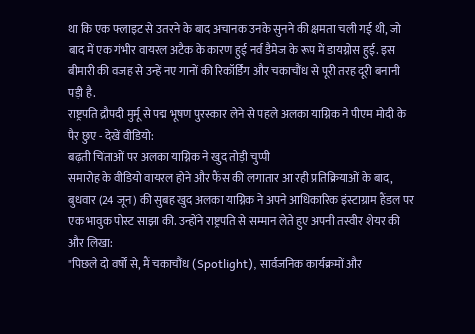था कि एक फ्लाइट से उतरने के बाद अचानक उनके सुनने की क्षमता चली गई थी, जो बाद में एक गंभीर वायरल अटैक के कारण हुई नर्व डैमेज के रूप में डायग्नोस हुई. इस बीमारी की वजह से उन्हें नए गानों की रिकॉर्डिंग और चकाचौंध से पूरी तरह दूरी बनानी पड़ी है.
राष्ट्रपति द्रौपदी मुर्मू से पद्म भूषण पुरस्कार लेने से पहले अलका याग्निक ने पीएम मोदी के पैर छुए - देखें वीडियो:
बढ़ती चिंताओं पर अलका याग्निक ने खुद तोड़ी चुप्पी
समारोह के वीडियो वायरल होने और फैंस की लगातार आ रही प्रतिक्रियाओं के बाद, बुधवार (24 जून) की सुबह खुद अलका याग्निक ने अपने आधिकारिक इंस्टाग्राम हैंडल पर एक भावुक पोस्ट साझा की. उन्होंने राष्ट्रपति से सम्मान लेते हुए अपनी तस्वीर शेयर की और लिखा:
"पिछले दो वर्षों से, मैं चकाचौंध (Spotlight), सार्वजनिक कार्यक्रमों और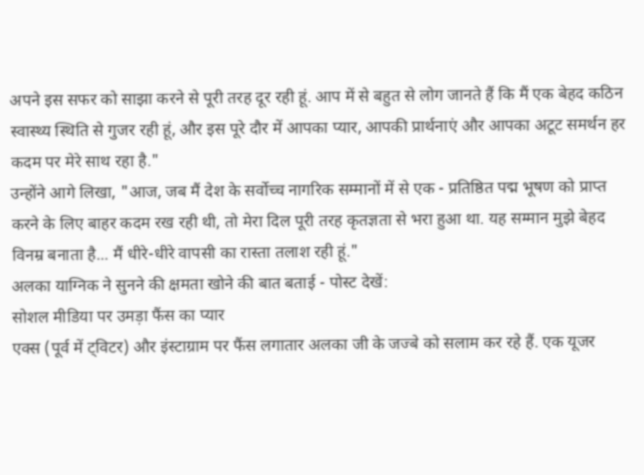अपने इस सफर को साझा करने से पूरी तरह दूर रही हूं. आप में से बहुत से लोग जानते हैं कि मैं एक बेहद कठिन स्वास्थ्य स्थिति से गुजर रही हूं, और इस पूरे दौर में आपका प्यार, आपकी प्रार्थनाएं और आपका अटूट समर्थन हर कदम पर मेरे साथ रहा है."
उन्होंने आगे लिखा, "आज, जब मैं देश के सर्वोच्च नागरिक सम्मानों में से एक - प्रतिष्ठित पद्म भूषण को प्राप्त करने के लिए बाहर कदम रख रही थी, तो मेरा दिल पूरी तरह कृतज्ञता से भरा हुआ था. यह सम्मान मुझे बेहद विनम्र बनाता है... मैं धीरे-धीरे वापसी का रास्ता तलाश रही हूं."
अलका याग्निक ने सुनने की क्षमता खोने की बात बताई - पोस्ट देखें:
सोशल मीडिया पर उमड़ा फैंस का प्यार
एक्स (पूर्व में ट्विटर) और इंस्टाग्राम पर फैंस लगातार अलका जी के जज्बे को सलाम कर रहे हैं. एक यूजर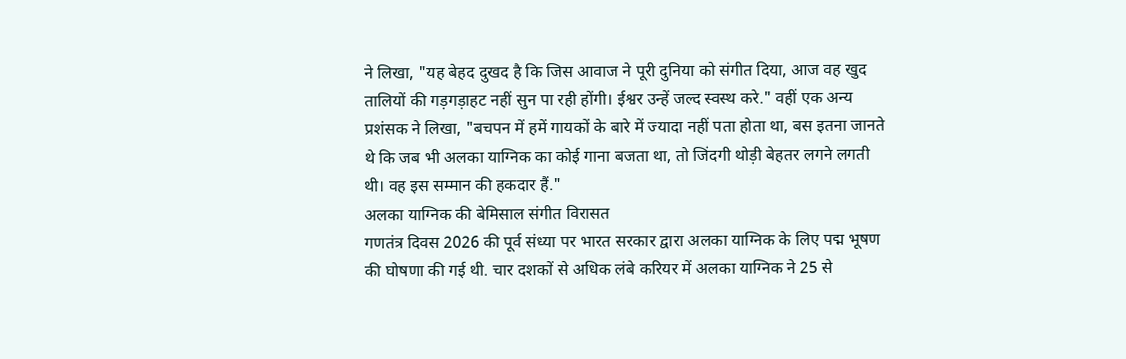ने लिखा, "यह बेहद दुखद है कि जिस आवाज ने पूरी दुनिया को संगीत दिया, आज वह खुद तालियों की गड़गड़ाहट नहीं सुन पा रही होंगी। ईश्वर उन्हें जल्द स्वस्थ करे." वहीं एक अन्य प्रशंसक ने लिखा, "बचपन में हमें गायकों के बारे में ज्यादा नहीं पता होता था, बस इतना जानते थे कि जब भी अलका याग्निक का कोई गाना बजता था, तो जिंदगी थोड़ी बेहतर लगने लगती थी। वह इस सम्मान की हकदार हैं."
अलका याग्निक की बेमिसाल संगीत विरासत
गणतंत्र दिवस 2026 की पूर्व संध्या पर भारत सरकार द्वारा अलका याग्निक के लिए पद्म भूषण की घोषणा की गई थी. चार दशकों से अधिक लंबे करियर में अलका याग्निक ने 25 से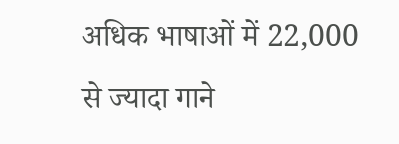अधिक भाषाओं में 22,000 से ज्यादा गाने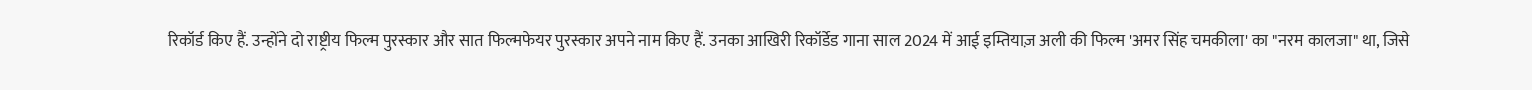रिकॉर्ड किए हैं. उन्होंने दो राष्ट्रीय फिल्म पुरस्कार और सात फिल्मफेयर पुरस्कार अपने नाम किए हैं. उनका आखिरी रिकॉर्डेड गाना साल 2024 में आई इम्तियाज़ अली की फिल्म 'अमर सिंह चमकीला' का "नरम कालजा" था, जिसे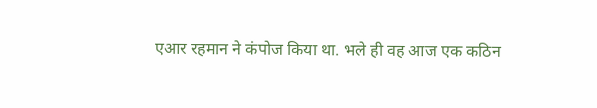एआर रहमान ने कंपोज किया था. भले ही वह आज एक कठिन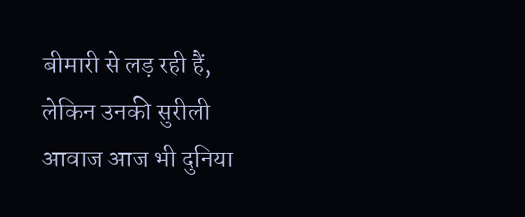बीमारी से लड़ रही हैं, लेकिन उनकी सुरीली आवाज आज भी दुनिया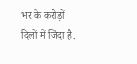भर के करोड़ों दिलों में जिंदा है.